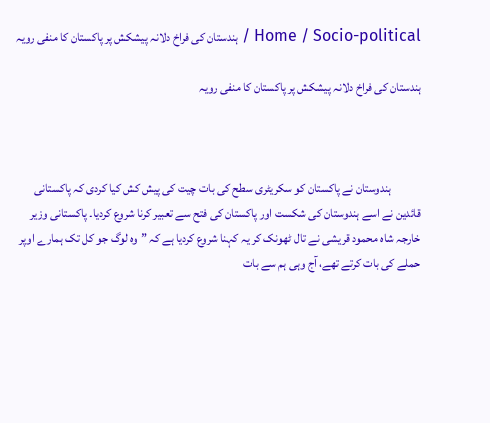Home / Socio-political / ہندستان کی فراخ دلانہ پیشکش پر پاکستان کا منفی رویہ

ہندستان کی فراخ دلانہ پیشکش پر پاکستان کا منفی رویہ



            ہندوستان نے پاکستان کو سکریٹری سطح کی بات چیت کی پیش کش کیا کردی کہ پاکستانی قائدین نے اسے ہندوستان کی شکست اور پاکستان کی فتح سے تعبیر کرنا شروع کردیا۔ پاکستانی وزیر خارجہ شاہ محمود قریشی نے تال ٹھونک کر یہ کہنا شروع کردیا ہے کہ ”وہ لوگ جو کل تک ہمارے اوپر حملے کی بات کرتے تھے، آج وہی ہم سے بات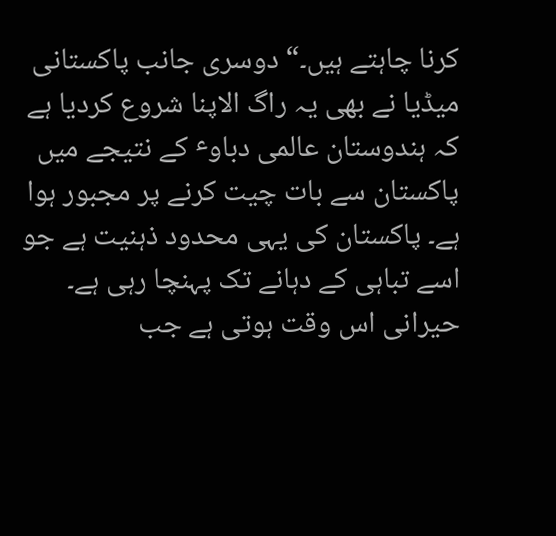کرنا چاہتے ہیں۔“ دوسری جانب پاکستانی میڈیا نے بھی یہ راگ الاپنا شروع کردیا ہے کہ ہندوستان عالمی دباوٴ کے نتیجے میں پاکستان سے بات چیت کرنے پر مجبور ہوا ہے۔ پاکستان کی یہی محدود ذہنیت ہے جو اسے تباہی کے دہانے تک پہنچا رہی ہے۔ حیرانی اس وقت ہوتی ہے جب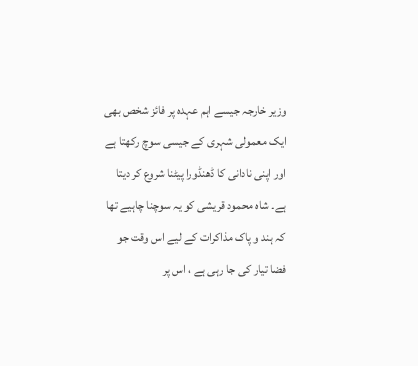وزیر خارجہ جیسے اہم عہدہ پر فائز شخص بھی ایک معمولی شہری کے جیسی سوچ رکھتا ہے اور اپنی نادانی کا ڈھنڈورا پیٹنا شروع کر دیتا ہے۔ شاہ محمود قریشی کو یہ سوچنا چاہیے تھا کہ ہند و پاک مذاکرات کے لیے اس وقت جو فضا تیار کی جا رہی ہے ، اس پر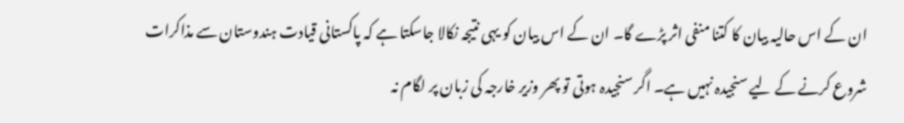ان کے اس حالیہ بیان کا کتنا منفی اثر پڑے گا۔ ان کے اس بیان کو یہی نتیجہ نکالا جاسکتا ہے کہ پاکستانی قیادت ہندوستان سے مذاکرات شروع کرنے کے لیے سنجیدہ نہیں ہے۔ اگر سنجیدہ ہوتی تو پھر وزیر خارجہ کی زبان پر لگام نہ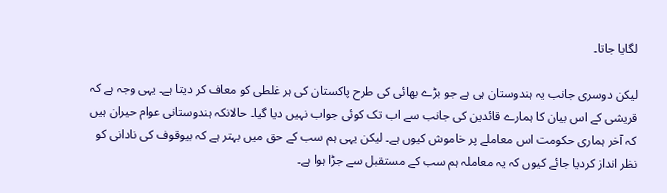لگایا جاتا۔

لیکن دوسری جانب یہ ہندوستان ہی ہے جو بڑے بھائی کی طرح پاکستان کی ہر غلطی کو معاف کر دیتا ہے۔ یہی وجہ ہے کہ قریشی کے اس بیان کا ہمارے قائدین کی جانب سے اب تک کوئی جواب نہیں دیا گیا۔ حالانکہ ہندوستانی عوام حیران ہیں کہ آخر ہماری حکومت اس معاملے پر خاموش کیوں ہے۔ لیکن یہی ہم سب کے حق میں بہتر ہے کہ بیوقوف کی نادانی کو نظر انداز کردیا جائے کیوں کہ یہ معاملہ ہم سب کے مستقبل سے جڑا ہوا ہے۔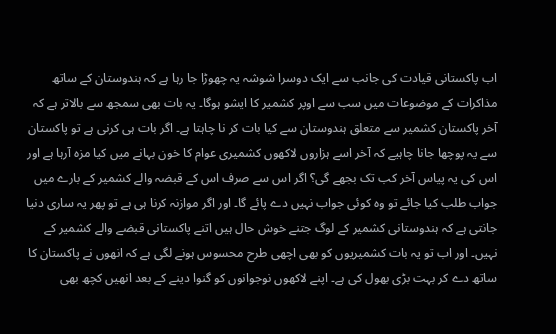اب پاکستانی قیادت کی جانب سے ایک دوسرا شوشہ یہ چھوڑا جا رہا ہے کہ ہندوستان کے ساتھ مذاکرات کے موضوعات میں سب سے اوپر کشمیر کا ایشو ہوگا۔ یہ بات بھی سمجھ سے بالاتر ہے کہ آخر پاکستان کشمیر سے متعلق ہندوستان سے کیا بات کر نا چاہتا ہے۔ اگر بات ہی کرنی ہے تو پاکستان سے یہ پوچھا جانا چاہیے کہ آخر اسے ہزاروں لاکھوں کشمیری عوام کا خون بہانے میں کیا مزہ آرہا ہے اور اس کی یہ پیاس آخر کب تک بجھے گی؟ اگر اس سے صرف اس کے قبضہ والے کشمیر کے بارے میں جواب طلب کیا جائے تو وہ کوئی جواب نہیں دے پائے گا۔ اور اگر موازنہ کرنا ہی ہے تو پھر یہ ساری دنیا جانتی ہے کہ ہندوستانی کشمیر کے لوگ جتنے خوش حال ہیں اتنے پاکستانی قبضے والے کشمیر کے نہیں۔ اور اب تو یہ بات کشمیریوں کو بھی اچھی طرح محسوس ہونے لگی ہے کہ انھوں نے پاکستان کا ساتھ دے کر بہت بڑی بھول کی ہے۔ اپنے لاکھوں نوجوانوں کو گنوا دینے کے بعد انھیں کچھ بھی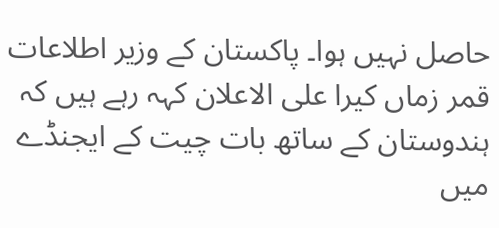حاصل نہیں ہوا۔ پاکستان کے وزیر اطلاعات قمر زماں کیرا علی الاعلان کہہ رہے ہیں کہ ہندوستان کے ساتھ بات چیت کے ایجنڈے میں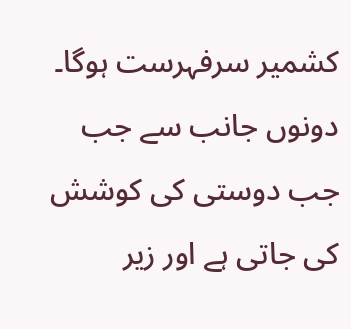کشمیر سرفہرست ہوگا۔ دونوں جانب سے جب جب دوستی کی کوشش کی جاتی ہے اور زیر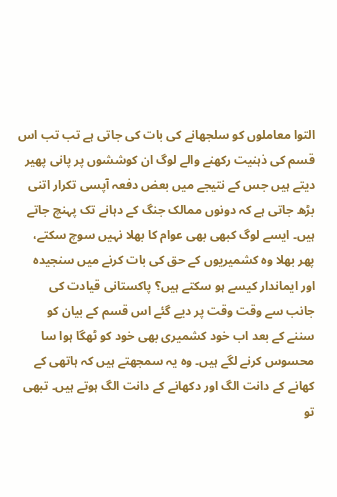التوا معاملوں کو سلجھانے کی بات کی جاتی ہے تب تب اس قسم کی ذہنیت رکھنے والے لوگ ان کوششوں پر پانی پھیر دیتے ہیں جس کے نتیجے میں بعض دفعہ آپسی تکرار اتنی بڑھ جاتی ہے کہ دونوں ممالک جنگ کے دہانے تک پہنچ جاتے ہیں۔ ایسے لوگ کبھی بھی عوام کا بھلا نہیں سوچ سکتے، پھر بھلا وہ کشمیریوں کے حق کی بات کرنے میں سنجیدہ اور ایماندار کیسے ہو سکتے ہیں؟ پاکستانی قیادت کی جانب سے وقت وقت پر دیے گئے اس قسم کے بیان کو سننے کے بعد اب خود کشمیری بھی خود کو ٹھگا ہوا سا محسوس کرنے لگے ہیں۔ وہ یہ سمجھتے ہیں کہ ہاتھی کے کھانے کے دانت الگ اور دکھانے کے دانت الگ ہوتے ہیں۔ تبھی تو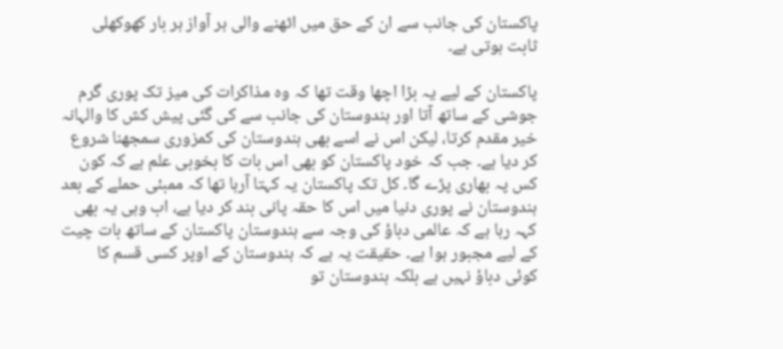پاکستان کی جانب سے ان کے حق میں اٹھنے والی ہر آواز ہر بار کھوکھلی ثابت ہوتی ہے۔

پاکستان کے لیے یہ بڑا اچھا وقت تھا کہ وہ مذاکرات کی میز تک پوری گرم جوشی کے ساتھ آتا اور ہندوستان کی جانب سے کی گئی پیش کش کا والہانہ خیر مقدم کرتا، لیکن اس نے اسے بھی ہندوستان کی کمزوری سمجھنا شروع کر دیا ہے۔ جب کہ خود پاکستان کو بھی اس بات کا بخوبی علم ہے کہ کون کس پہ بھاری پڑے گا۔ کل تک پاکستان یہ کہتا آرہا تھا کہ ممبئی حملے کے بعد ہندوستان نے پوری دنیا میں اس کا حقہ پانی بند کر دیا ہے، اب وہی یہ بھی کہہ رہا ہے کہ عالمی دباؤ کی وجہ سے ہندوستان پاکستان کے ساتھ بات چیت کے لیے مجبور ہوا ہے۔ حقیقت یہ ہے کہ ہندوستان کے اوپر کسی قسم کا کوئی دباؤ نہیں ہے بلکہ ہندوستان تو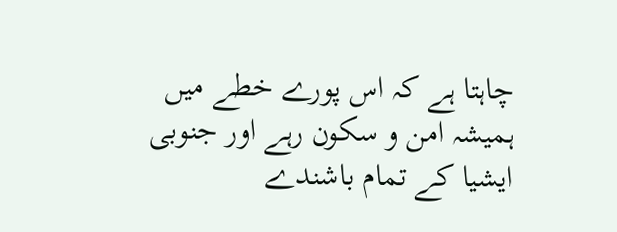چاہتا ہے کہ اس پورے خطے میں ہمیشہ امن و سکون رہے اور جنوبی ایشیا کے تمام باشندے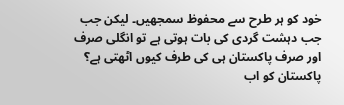خود کو ہر طرح سے محفوظ سمجھیں۔ لیکن جب جب دہشت گردی کی بات ہوتی ہے تو انگلی صرف اور صرف پاکستان ہی کی طرف کیوں اٹھتی ہے؟ پاکستان کو اب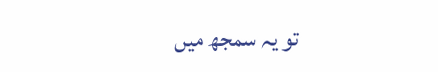تو یہ سمجھ میں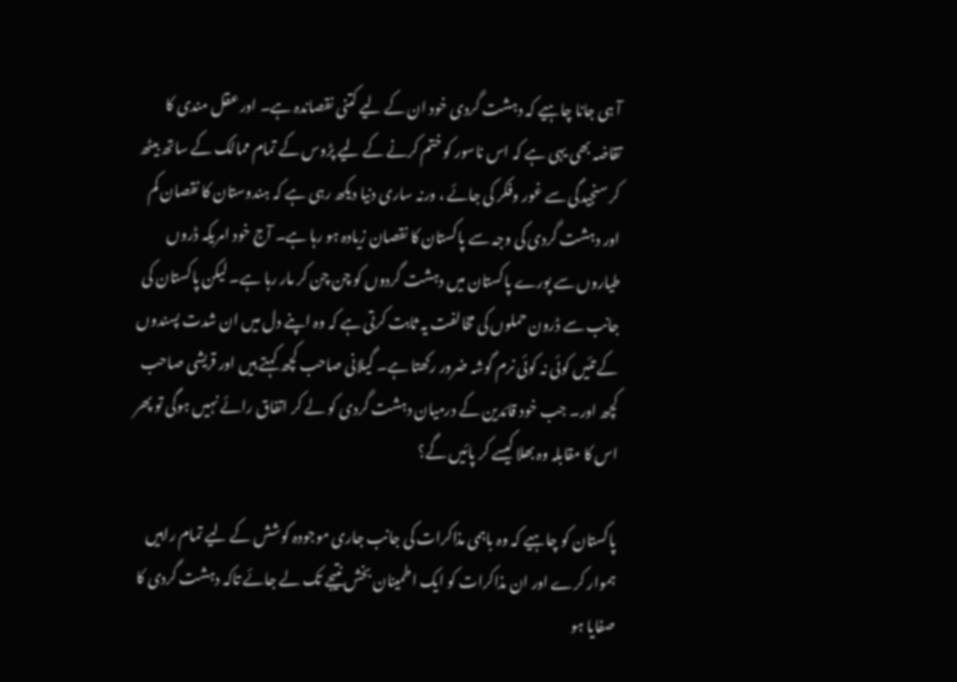آ ہی جانا چاہیے کہ دہشت گردی خود ان کے لیے کتنی نقصاندہ ہے۔ اور عقل مندی کا تقاضہ بھی یہی ہے کہ اس ناسور کو ختم کرنے کے لیے پڑوس کے تمام ممالک کے ساتھ بیٹھ کر سنجیدگی سے غور وفکر کی جائے ، ورنہ ساری دنیا دیکھ رہی ہے کہ ہندوستان کا نقصان کم اور دہشت گردی کی وجہ سے پاکستان کا نقصان زیادہ ہو رہا ہے۔ آج خود امریکہ ڈروں طیاروں سے پورے پاکستان میں دہشت گردوں کو چن چن کر مار رہا ہے۔ لیکن پاکستان کی جانب سے ڈرون حملوں کی مخالفت یہ ثابت کرتی ہے کہ وہ اپنے دل میں ان شدت پسندوں کے تئیں کوئی نہ کوئی نرم گوشہ ضرور رکھتا ہے۔ گیلانی صاحب کچھ کہتے ہیں اور قریشی صاحب کچھ اور۔ جب خود قائدین کے درمیان دہشت گردی کو لے کر اتفاق رائے نہیں ہوگی تو پھر اس کا مقابلہ وہ بھلا کیسے کر پائیں گے؟

پاکستان کو چاہیے کہ وہ باہمی مذاکرات کی جانب جاری موجودہ کوشش کے لیے تمام راہیں ہموار کرے اور ان مذاکرات کو ایک اطمینان بخش نتیجے تک لے جائے تاکہ دہشت گردی کا صفایا ہو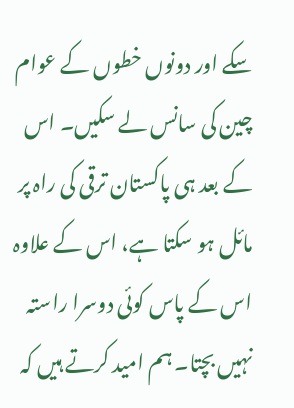سکے اور دونوں خطوں کے عوام چین کی سانس لے سکیں۔ اس کے بعد ہی پاکستان ترقی کی راہ پر مائل ہو سکتا ہے، اس کے علاوہ اس کے پاس کوئی دوسرا راستہ نہیں بچتا۔ ہم امید کرتے ہیں کہ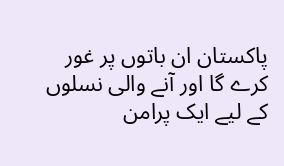پاکستان ان باتوں پر غور کرے گا اور آنے والی نسلوں کے لیے ایک پرامن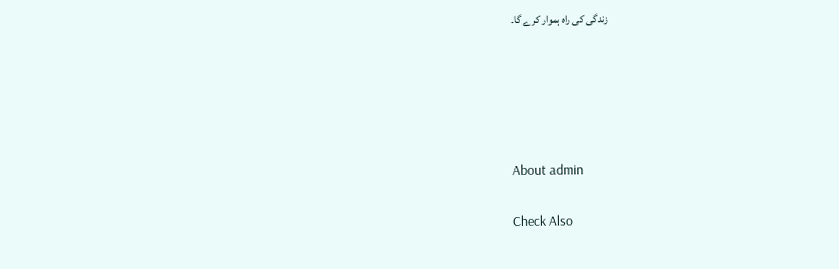زندگی کی راہ ہموار کرے گا۔





About admin

Check Also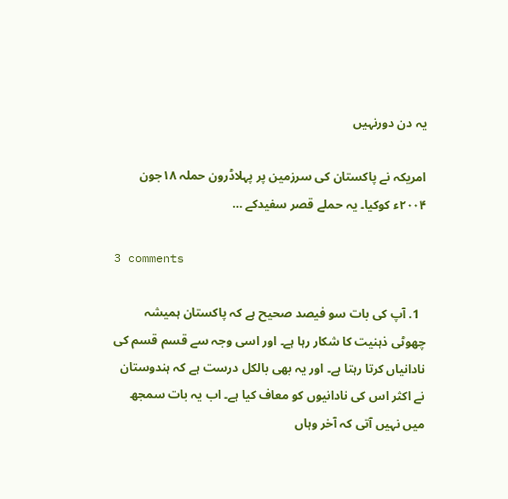یہ دن دورنہیں

امریکہ نے پاکستان کی سرزمین پر پہلاڈرون حملہ ۱۸جون ۲۰۰۴ء کوکیا۔ یہ حملے قصر سفیدکے …

3 comments

  1. آپ کی بات سو فیصد صحیح ہے کہ پاکستان ہمیشہ چھوٹی ذہنیت کا شکار رہا ہے۔ اور اسی وجہ سے قسم قسم کی نادانیاں کرتا رہتا ہے۔ اور یہ بھی بالکل درست ہے کہ ہندوستان نے اکثر اس کی نادانیوں کو معاف کیا ہے۔ اب یہ بات سمجھ میں نہیں آتی کہ آخر وہاں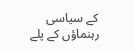کے سیاسی رہنماؤں کے پلے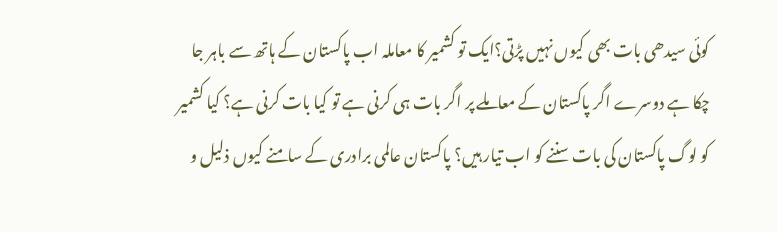کوئی سیدھی بات بھی کیوں نہیں پڑتی؟ایک تو کشمیر کا معاملہ اب پاکستان کے ہاتھ سے باہر جا چکا ہے دوسرے اگر پاکستان کے معاملے پر اگر بات ہی کرنی ہے تو کیا بات کرنی ہے؟ کیا کشمیر کو لوگ پاکستان کی بات سننے کو اب تیار ہیں؟ پاکستان عالمی برادری کے سامنے کیوں ذلیل و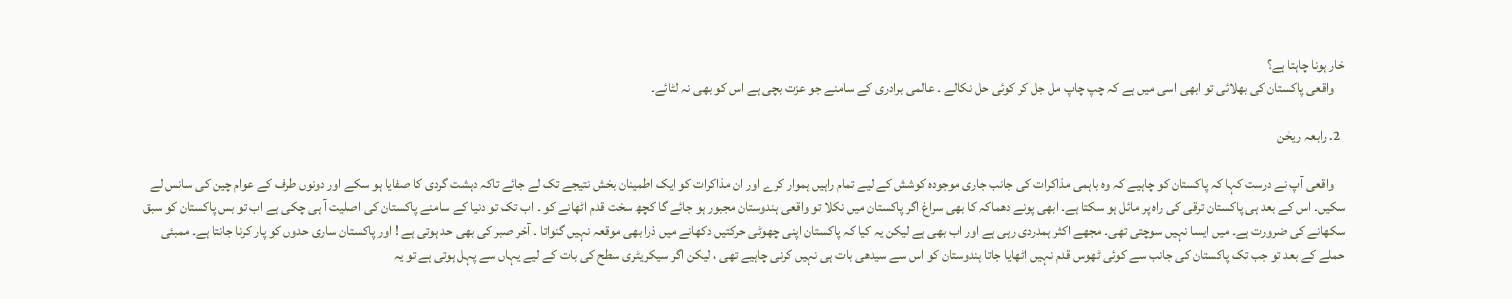خار ہونا چاہتا ہے؟
    واقعی پاکستان کی بھلائی تو ابھی اسی میں ہے کہ چپ چاپ مل جل کر کوئی حل نکالے ۔ عالمی برادری کے سامنے جو عزت بچی ہے اس کو بھی نہ لٹائے۔

  2. رابعہ ریحٰن

    واقعی آپ نے درست کہا کہ پاکستان کو چاہیے کہ وہ باہمی مذاکرات کی جانب جاری موجودہ کوشش کے لیے تمام راہیں ہموار کرے اور ان مذاکرات کو ایک اطمینان بخش نتیجے تک لے جائے تاکہ دہشت گردی کا صفایا ہو سکے اور دونوں طرف کے عوام چین کی سانس لے سکیں۔ اس کے بعد ہی پاکستان ترقی کی راہ پر مائل ہو سکتا ہے۔ ابھی پونے دھماکہ کا بھی سراغ اگر پاکستان میں نکلا تو واقعی ہندوستان مجبور ہو جائے گا کچھ سخت قدم اٹھانے کو ۔ اب تک تو دنیا کے سامنے پاکستان کی اصلیت آ ہی چکی ہے اب تو بس پاکستان کو سبق سکھانے کی ضرورت ہے۔ میں ایسا نہیں سوچتی تھی۔ مجھے اکثر ہمدردی رہی ہے اور اب بھی ہے لیکن یہ کیا کہ پاکستان اپنی چھوٹی حرکتیں دکھانے میں ذرا بھی موقعہ نہیں گنواتا ۔ آخر صبر کی بھی حد ہوتی ہے ! اور پاکستان ساری حدوں کو پار کرنا جانتا ہے۔ ممبئی حملے کے بعد تو جب تک پاکستان کی جانب سے کوئی ٹھوس قدم نہیں اٹھایا جاتا ہندوستان کو اس سے سیدھی بات ہی نہیں کرنی چاہیے تھی ، لیکن اگر سیکریٹری سطح کی بات کے لیے یہاں سے پہل ہوتی ہے تو یہ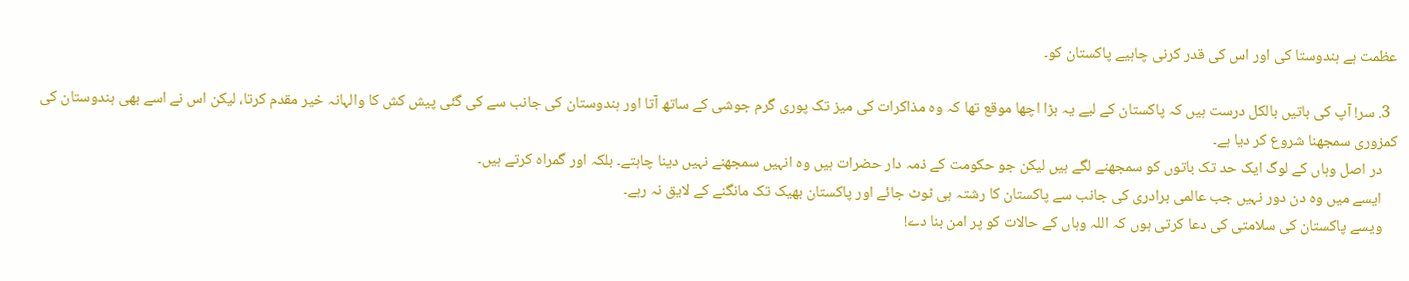عظمت ہے ہندوستا کی اور اس کی قدر کرنی چاہیے پاکستان کو۔

  3. سر! آپ کی باتیں بالکل درست ہیں کہ پاکستان کے لیے یہ بڑا اچھا موقع تھا کہ وہ مذاکرات کی میز تک پوری گرم جوشی کے ساتھ آتا اور ہندوستان کی جانب سے کی گئی پیش کش کا والہانہ خیر مقدم کرتا، لیکن اس نے اسے بھی ہندوستان کی کمزوری سمجھنا شروع کر دیا ہے۔
    در اصل وہاں کے لوگ ایک حد تک باتوں کو سمجھنے لگے ہیں لیکن جو حکومت کے ذمہ دار حضرات ہیں وہ انہیں سمجھنے نہیں دینا چاہتے۔ بلکہ اور گمراہ کرتے ہیں۔
    ایسے میں وہ دن دور نہیں جب عالمی برادری کی جانب سے پاکستان کا رشتہ ہی ٹوٹ جائے اور پاکستان بھیک تک مانگنے کے لایق نہ رہے۔
    ویسے پاکستان کی سلامتی کی دعا کرتی ہوں کہ اللہ وہاں کے حالات کو پر امن بنا دے!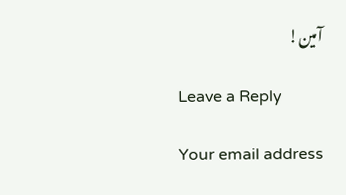آمین!

Leave a Reply

Your email address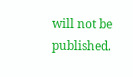will not be published.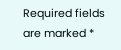Required fields are marked *